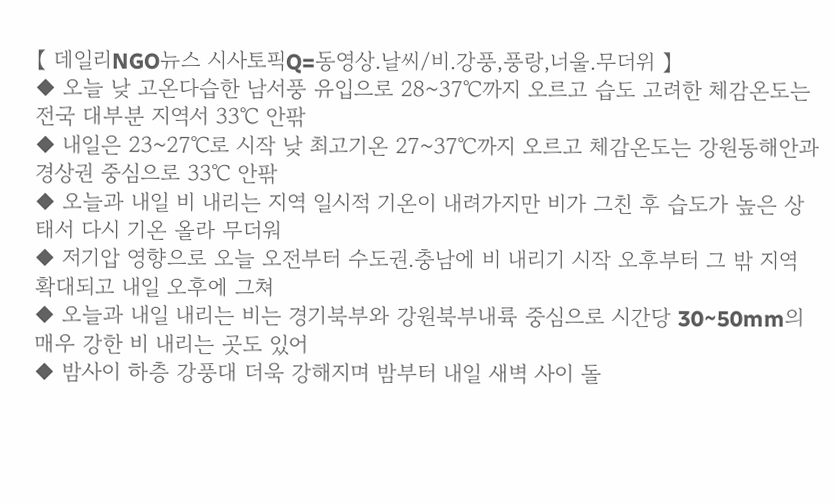【 데일리NGO뉴스 시사토픽Q=동영상.날씨/비.강풍,풍랑,너울.무더위 】
◆ 오늘 낮 고온다습한 남서풍 유입으로 28~37℃까지 오르고 습도 고려한 체감온도는 전국 대부분 지역서 33℃ 안팎
◆ 내일은 23~27℃로 시작 낮 최고기온 27~37℃까지 오르고 체감온도는 강원동해안과 경상권 중심으로 33℃ 안팎
◆ 오늘과 내일 비 내리는 지역 일시적 기온이 내려가지만 비가 그친 후 습도가 높은 상태서 다시 기온 올라 무더워
◆ 저기압 영향으로 오늘 오전부터 수도권.충남에 비 내리기 시작 오후부터 그 밖 지역 확대되고 내일 오후에 그쳐
◆ 오늘과 내일 내리는 비는 경기북부와 강원북부내륙 중심으로 시간당 30~50mm의 매우 강한 비 내리는 곳도 있어
◆ 밤사이 하층 강풍대 더욱 강해지며 밤부터 내일 새벽 사이 돌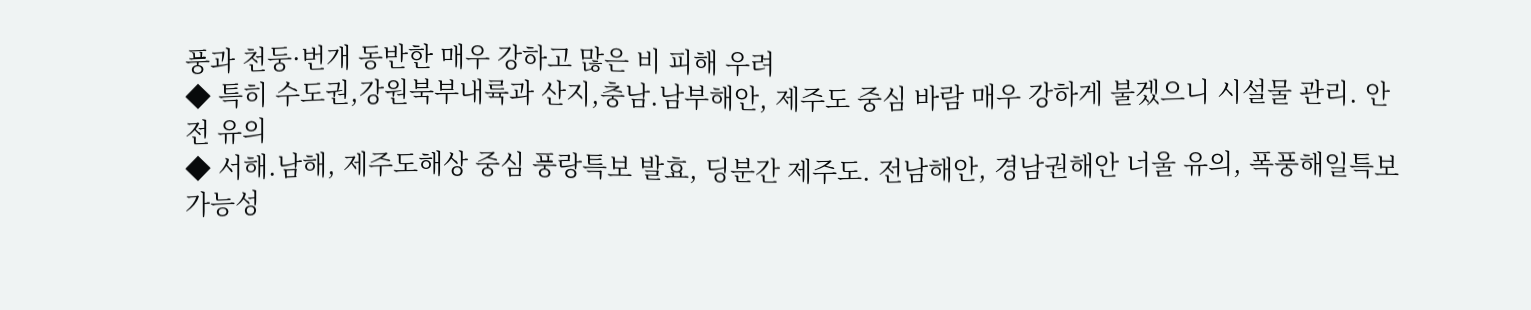풍과 천둥·번개 동반한 매우 강하고 많은 비 피해 우려
◆ 특히 수도권,강원북부내륙과 산지,충남.남부해안, 제주도 중심 바람 매우 강하게 불겠으니 시설물 관리. 안전 유의
◆ 서해.남해, 제주도해상 중심 풍랑특보 발효, 딩분간 제주도. 전남해안, 경남권해안 너울 유의, 폭풍해일특보 가능성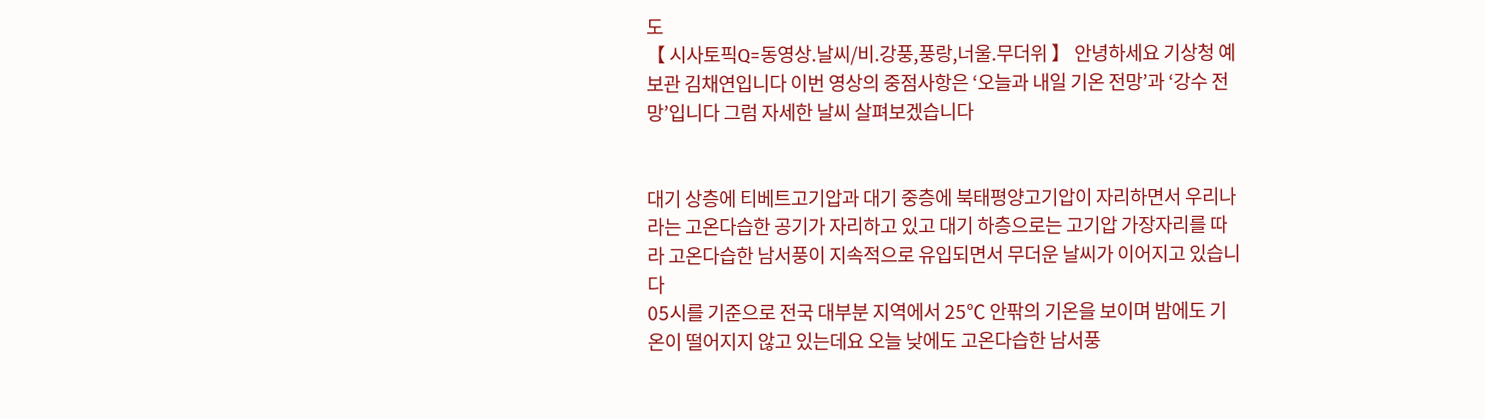도
【 시사토픽Q=동영상.날씨/비.강풍,풍랑,너울.무더위 】 안녕하세요 기상청 예보관 김채연입니다 이번 영상의 중점사항은 ‘오늘과 내일 기온 전망’과 ‘강수 전망’입니다 그럼 자세한 날씨 살펴보겠습니다


대기 상층에 티베트고기압과 대기 중층에 북태평양고기압이 자리하면서 우리나라는 고온다습한 공기가 자리하고 있고 대기 하층으로는 고기압 가장자리를 따라 고온다습한 남서풍이 지속적으로 유입되면서 무더운 날씨가 이어지고 있습니다
05시를 기준으로 전국 대부분 지역에서 25℃ 안팎의 기온을 보이며 밤에도 기온이 떨어지지 않고 있는데요 오늘 낮에도 고온다습한 남서풍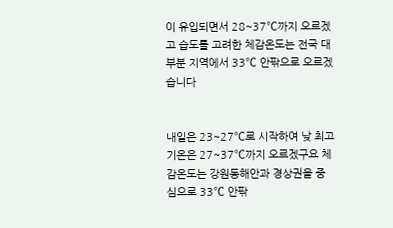이 유입되면서 28~37℃까지 오르겠고 습도를 고려한 체감온도는 전국 대부분 지역에서 33℃ 안팎으로 오르겠습니다


내일은 23~27℃로 시작하여 낮 최고기온은 27~37℃까지 오르겠구요 체감온도는 강원동해안과 경상권을 중심으로 33℃ 안팎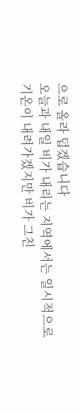으로 올라 덥겠습니다
오늘과 내일 비가 내리는 지역에서는 일시적으로 기온이 내려가겠지만 비가 그친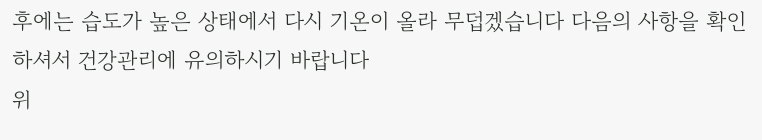후에는 습도가 높은 상태에서 다시 기온이 올라 무덥겠습니다 다음의 사항을 확인하셔서 건강관리에 유의하시기 바랍니다
위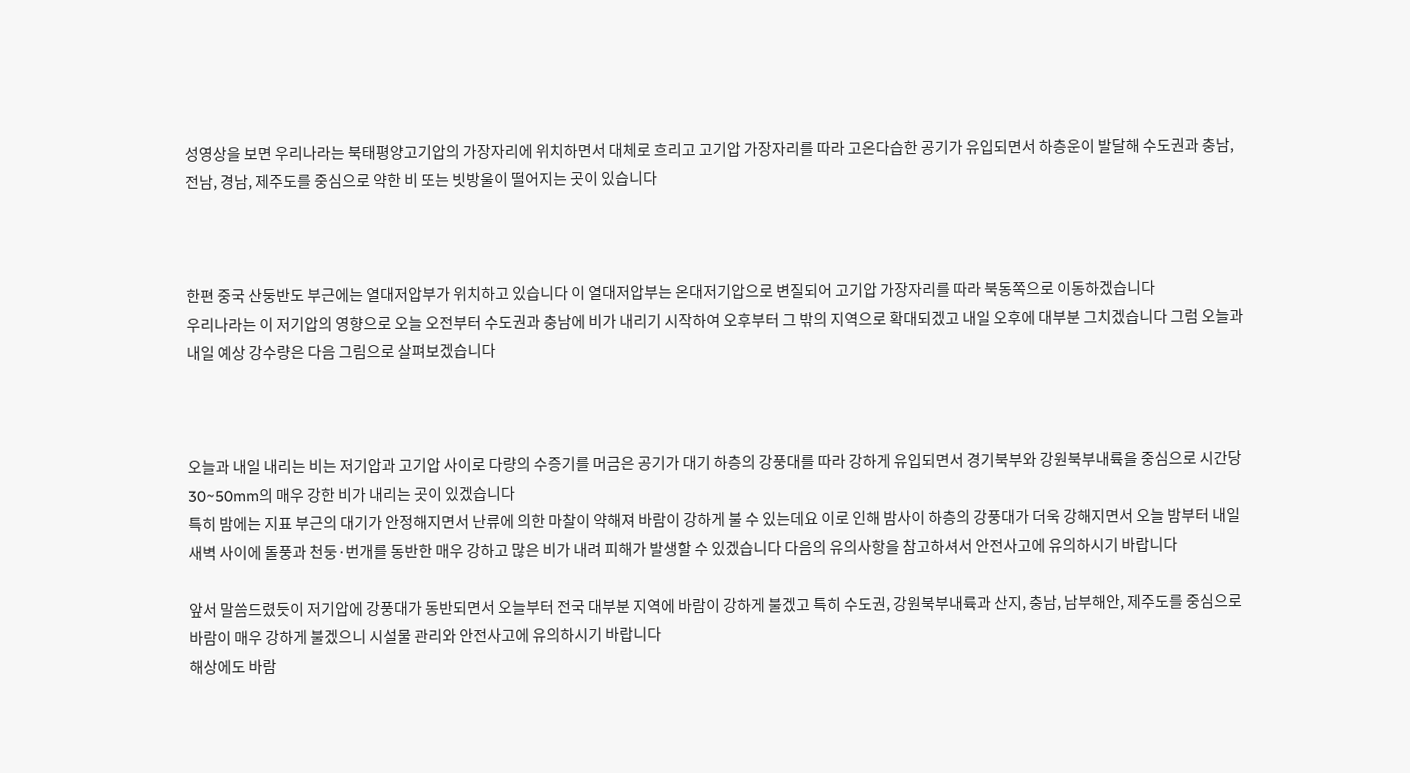성영상을 보면 우리나라는 북태평양고기압의 가장자리에 위치하면서 대체로 흐리고 고기압 가장자리를 따라 고온다습한 공기가 유입되면서 하층운이 발달해 수도권과 충남, 전남, 경남, 제주도를 중심으로 약한 비 또는 빗방울이 떨어지는 곳이 있습니다



한편 중국 산둥반도 부근에는 열대저압부가 위치하고 있습니다 이 열대저압부는 온대저기압으로 변질되어 고기압 가장자리를 따라 북동쪽으로 이동하겠습니다
우리나라는 이 저기압의 영향으로 오늘 오전부터 수도권과 충남에 비가 내리기 시작하여 오후부터 그 밖의 지역으로 확대되겠고 내일 오후에 대부분 그치겠습니다 그럼 오늘과 내일 예상 강수량은 다음 그림으로 살펴보겠습니다



오늘과 내일 내리는 비는 저기압과 고기압 사이로 다량의 수증기를 머금은 공기가 대기 하층의 강풍대를 따라 강하게 유입되면서 경기북부와 강원북부내륙을 중심으로 시간당 30~50mm의 매우 강한 비가 내리는 곳이 있겠습니다
특히 밤에는 지표 부근의 대기가 안정해지면서 난류에 의한 마찰이 약해져 바람이 강하게 불 수 있는데요 이로 인해 밤사이 하층의 강풍대가 더욱 강해지면서 오늘 밤부터 내일 새벽 사이에 돌풍과 천둥·번개를 동반한 매우 강하고 많은 비가 내려 피해가 발생할 수 있겠습니다 다음의 유의사항을 참고하셔서 안전사고에 유의하시기 바랍니다

앞서 말씀드렸듯이 저기압에 강풍대가 동반되면서 오늘부터 전국 대부분 지역에 바람이 강하게 불겠고 특히 수도권, 강원북부내륙과 산지, 충남, 남부해안, 제주도를 중심으로 바람이 매우 강하게 불겠으니 시설물 관리와 안전사고에 유의하시기 바랍니다
해상에도 바람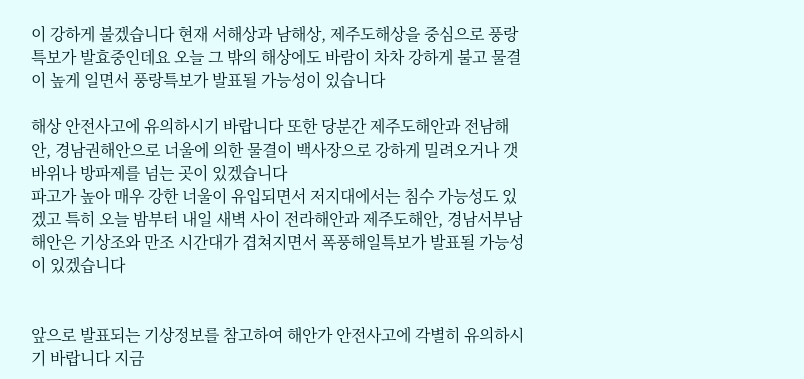이 강하게 불겠습니다 현재 서해상과 남해상, 제주도해상을 중심으로 풍랑특보가 발효중인데요 오늘 그 밖의 해상에도 바람이 차차 강하게 불고 물결이 높게 일면서 풍랑특보가 발표될 가능성이 있습니다

해상 안전사고에 유의하시기 바랍니다 또한 당분간 제주도해안과 전남해안, 경남권해안으로 너울에 의한 물결이 백사장으로 강하게 밀려오거나 갯바위나 방파제를 넘는 곳이 있겠습니다
파고가 높아 매우 강한 너울이 유입되면서 저지대에서는 침수 가능성도 있겠고 특히 오늘 밤부터 내일 새벽 사이 전라해안과 제주도해안, 경남서부남해안은 기상조와 만조 시간대가 겹쳐지면서 폭풍해일특보가 발표될 가능성이 있겠습니다


앞으로 발표되는 기상정보를 참고하여 해안가 안전사고에 각별히 유의하시기 바랍니다 지금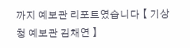까지 예보관 리포트였습니다 【 기상청 예보관 김채연 】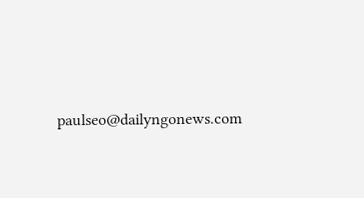paulseo@dailyngonews.com